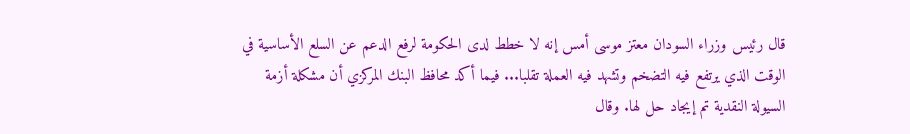قال رئيس وزراء السودان معتز موسى أمس إنه لا خطط لدى الحكومة لرفع الدعم عن السلع الأساسية في الوقت الذي يرتفع فيه التضخم وتشهد فيه العملة تقلبا... فيما أكد محافظ البنك المركزي أن مشكلة أزمة السيولة النقدية تم إيجاد حل لها. وقال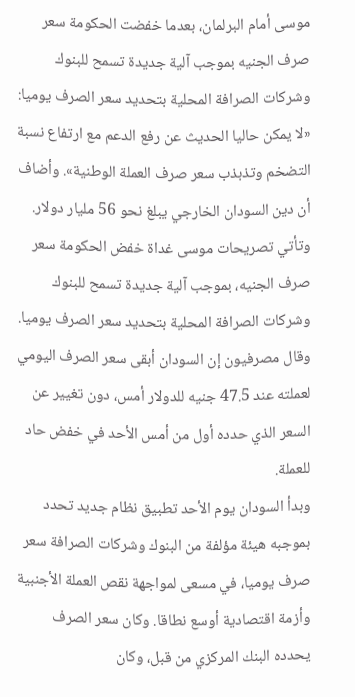موسى أمام البرلمان، بعدما خفضت الحكومة سعر صرف الجنيه بموجب آلية جديدة تسمح للبنوك وشركات الصرافة المحلية بتحديد سعر الصرف يوميا: «لا يمكن حاليا الحديث عن رفع الدعم مع ارتفاع نسبة التضخم وتذبذب سعر صرف العملة الوطنية». وأضاف أن دين السودان الخارجي يبلغ نحو 56 مليار دولار.
وتأتي تصريحات موسى غداة خفض الحكومة سعر صرف الجنيه، بموجب آلية جديدة تسمح للبنوك وشركات الصرافة المحلية بتحديد سعر الصرف يوميا. وقال مصرفيون إن السودان أبقى سعر الصرف اليومي لعملته عند 47.5 جنيه للدولار أمس، دون تغيير عن السعر الذي حدده أول من أمس الأحد في خفض حاد للعملة.
وبدأ السودان يوم الأحد تطبيق نظام جديد تحدد بموجبه هيئة مؤلفة من البنوك وشركات الصرافة سعر صرف يوميا، في مسعى لمواجهة نقص العملة الأجنبية وأزمة اقتصادية أوسع نطاقا. وكان سعر الصرف يحدده البنك المركزي من قبل، وكان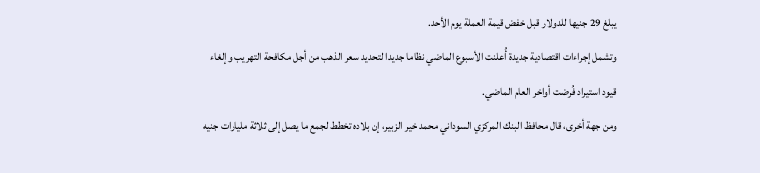يبلغ 29 جنيها للدولار قبل خفض قيمة العملة يوم الأحد.
وتشمل إجراءات اقتصادية جديدة أُعلنت الأسبوع الماضي نظاما جديدا لتحديد سعر الذهب من أجل مكافحة التهريب وإلغاء قيود استيراد فُرضت أواخر العام الماضي.
ومن جهة أخرى، قال محافظ البنك المركزي السوداني محمد خير الزبير، إن بلاده تخطط لجمع ما يصل إلى ثلاثة مليارات جنيه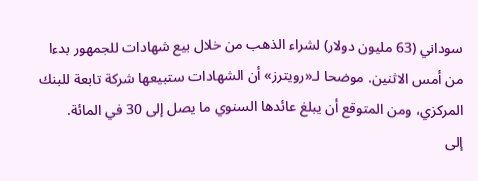سوداني (63 مليون دولار) لشراء الذهب من خلال بيع شهادات للجمهور بدءا من أمس الاثنين. موضحا لـ«رويترز» أن الشهادات ستبيعها شركة تابعة للبنك المركزي، ومن المتوقع أن يبلغ عائدها السنوي ما يصل إلى 30 في المائة.
إلى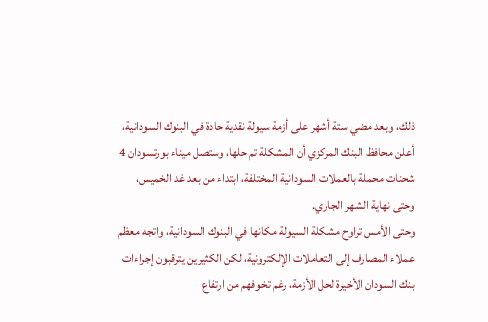ذلك، وبعد مضي ستة أشهر على أزمة سيولة نقدية حادة في البنوك السودانية، أعلن محافظ البنك المركزي أن المشكلة تم حلها، وستصل ميناء بورتسودان 4 شحنات محملة بالعملات السودانية المختلفة، ابتداء من بعد غد الخميس، وحتى نهاية الشهر الجاري.
وحتى الأمس تراوح مشكلة السيولة مكانها في البنوك السودانية، واتجه معظم عملاء المصارف إلى التعاملات الإلكترونية، لكن الكثيرين يترقبون إجراءات بنك السودان الأخيرة لحل الأزمة، رغم تخوفهم من ارتفاع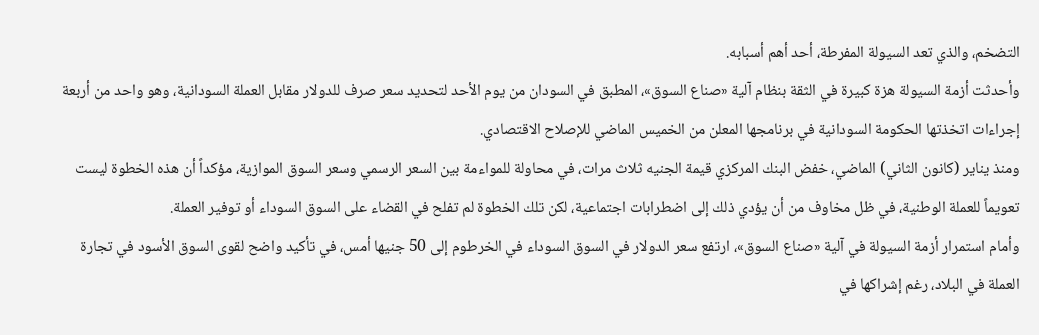التضخم، والذي تعد السيولة المفرطة، أحد أهم أسبابه.
وأحدثت أزمة السيولة هزة كبيرة في الثقة بنظام آلية «صناع السوق»، المطبق في السودان من يوم الأحد لتحديد سعر صرف للدولار مقابل العملة السودانية، وهو واحد من أربعة إجراءات اتخذتها الحكومة السودانية في برنامجها المعلن من الخميس الماضي للإصلاح الاقتصادي.
ومنذ يناير (كانون الثاني) الماضي، خفض البنك المركزي قيمة الجنيه ثلاث مرات، في محاولة للمواءمة بين السعر الرسمي وسعر السوق الموازية، مؤكداً أن هذه الخطوة ليست تعويماً للعملة الوطنية، في ظل مخاوف من أن يؤدي ذلك إلى اضطرابات اجتماعية، لكن تلك الخطوة لم تفلح في القضاء على السوق السوداء أو توفير العملة.
وأمام استمرار أزمة السيولة في آلية «صناع السوق»، ارتفع سعر الدولار في السوق السوداء في الخرطوم إلى 50 جنيها أمس، في تأكيد واضح لقوى السوق الأسود في تجارة العملة في البلاد، رغم إشراكها في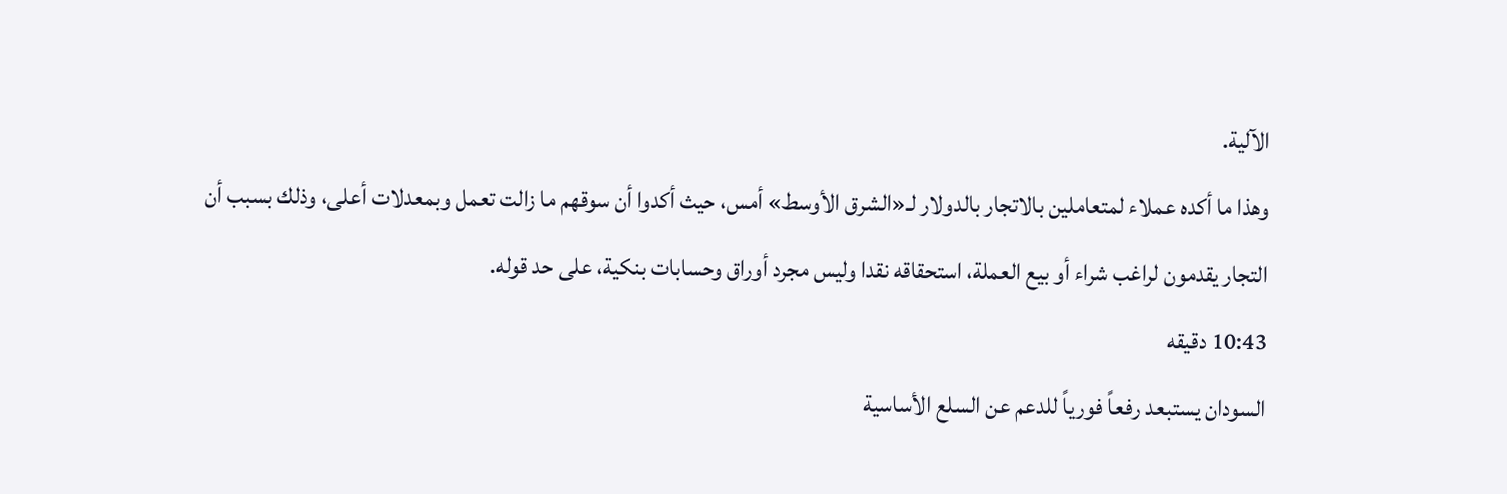الآلية.
وهذا ما أكده عملاء لمتعاملين بالاتجار بالدولار لـ«الشرق الأوسط» أمس، حيث أكدوا أن سوقهم ما زالت تعمل وبمعدلات أعلى، وذلك بسبب أن التجار يقدمون لراغب شراء أو بيع العملة، استحقاقه نقدا وليس مجرد أوراق وحسابات بنكية، على حد قوله.
10:43 دقيقه
السودان يستبعد رفعاً فورياً للدعم عن السلع الأساسية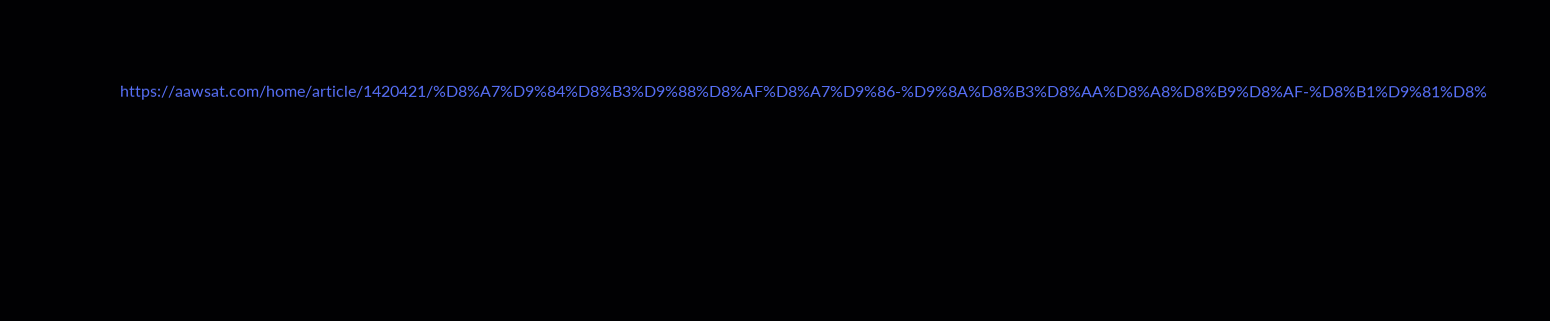https://aawsat.com/home/article/1420421/%D8%A7%D9%84%D8%B3%D9%88%D8%AF%D8%A7%D9%86-%D9%8A%D8%B3%D8%AA%D8%A8%D8%B9%D8%AF-%D8%B1%D9%81%D8%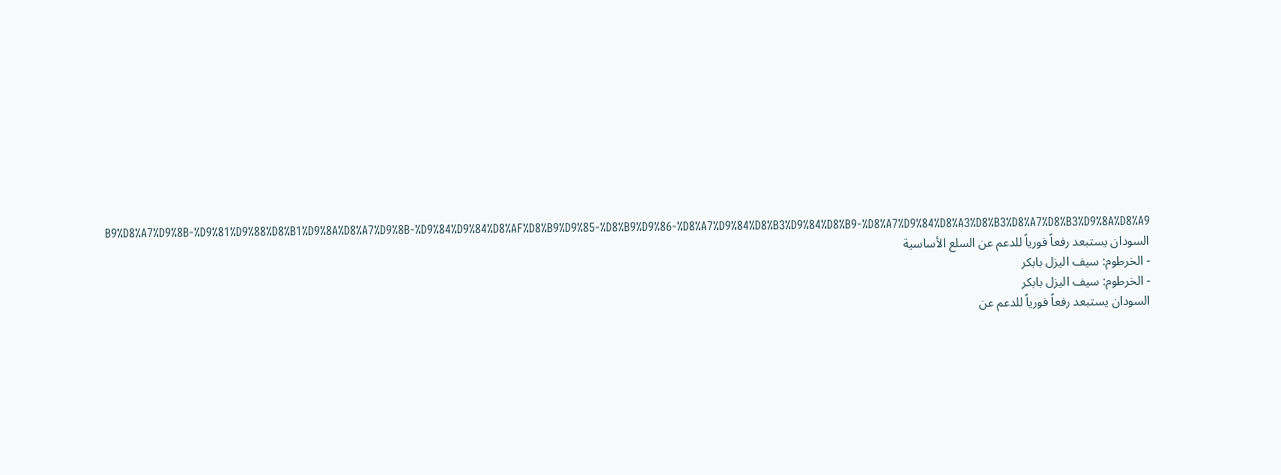B9%D8%A7%D9%8B-%D9%81%D9%88%D8%B1%D9%8A%D8%A7%D9%8B-%D9%84%D9%84%D8%AF%D8%B9%D9%85-%D8%B9%D9%86-%D8%A7%D9%84%D8%B3%D9%84%D8%B9-%D8%A7%D9%84%D8%A3%D8%B3%D8%A7%D8%B3%D9%8A%D8%A9
السودان يستبعد رفعاً فورياً للدعم عن السلع الأساسية
- الخرطوم: سيف اليزل بابكر
- الخرطوم: سيف اليزل بابكر
السودان يستبعد رفعاً فورياً للدعم عن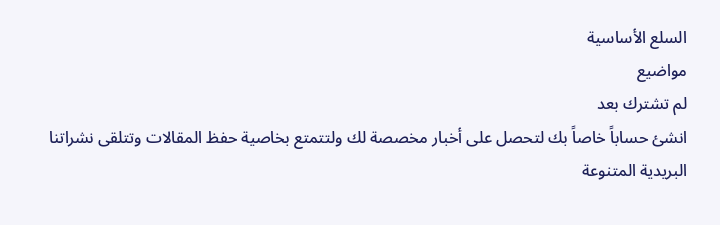السلع الأساسية
مواضيع
لم تشترك بعد
انشئ حساباً خاصاً بك لتحصل على أخبار مخصصة لك ولتتمتع بخاصية حفظ المقالات وتتلقى نشراتنا البريدية المتنوعة